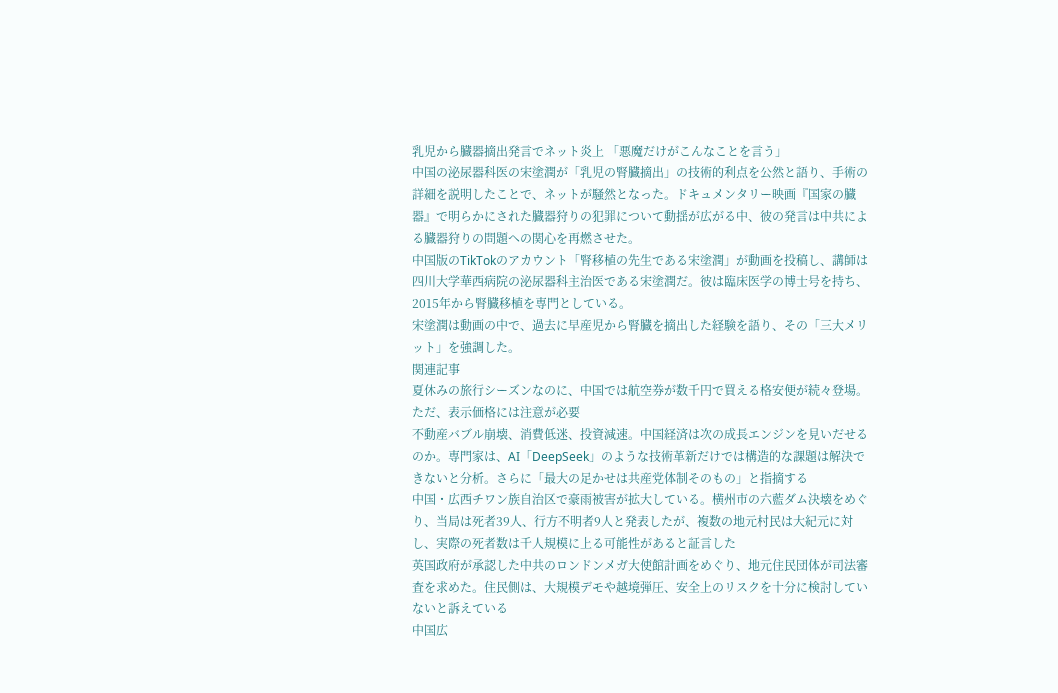乳児から臓器摘出発言でネット炎上 「悪魔だけがこんなことを言う」
中国の泌尿器科医の宋塗潤が「乳児の腎臓摘出」の技術的利点を公然と語り、手術の詳細を説明したことで、ネットが騒然となった。ドキュメンタリー映画『国家の臓器』で明らかにされた臓器狩りの犯罪について動揺が広がる中、彼の発言は中共による臓器狩りの問題への関心を再燃させた。
中国版のTikTokのアカウント「腎移植の先生である宋塗潤」が動画を投稿し、講師は四川大学華西病院の泌尿器科主治医である宋塗潤だ。彼は臨床医学の博士号を持ち、2015年から腎臓移植を専門としている。
宋塗潤は動画の中で、過去に早産児から腎臓を摘出した経験を語り、その「三大メリット」を強調した。
関連記事
夏休みの旅行シーズンなのに、中国では航空券が数千円で買える格安便が続々登場。ただ、表示価格には注意が必要
不動産バブル崩壊、消費低迷、投資減速。中国経済は次の成長エンジンを見いだせるのか。専門家は、AI「DeepSeek」のような技術革新だけでは構造的な課題は解決できないと分析。さらに「最大の足かせは共産党体制そのもの」と指摘する
中国・広西チワン族自治区で豪雨被害が拡大している。横州市の六藍ダム決壊をめぐり、当局は死者39人、行方不明者9人と発表したが、複数の地元村民は大紀元に対し、実際の死者数は千人規模に上る可能性があると証言した
英国政府が承認した中共のロンドンメガ大使館計画をめぐり、地元住民団体が司法審査を求めた。住民側は、大規模デモや越境弾圧、安全上のリスクを十分に検討していないと訴えている
中国広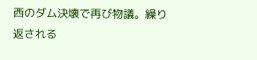西のダム決壊で再び物議。繰り返される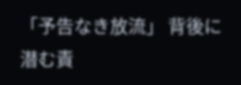「予告なき放流」 背後に潜む責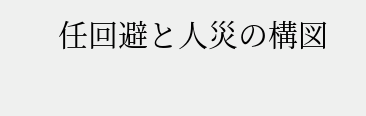任回避と人災の構図